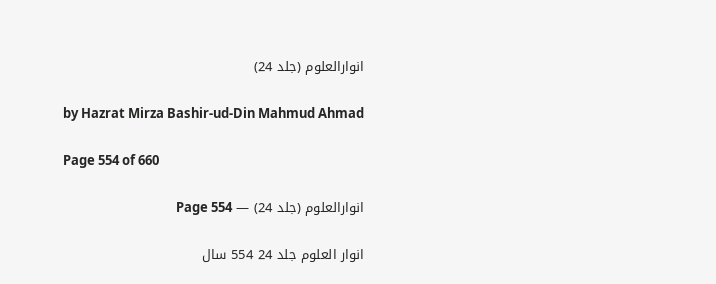انوارالعلوم (جلد 24)

by Hazrat Mirza Bashir-ud-Din Mahmud Ahmad

Page 554 of 660

انوارالعلوم (جلد 24) — Page 554

انوار العلوم جلد 24 554 سال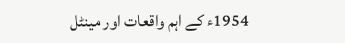1954ء کے اہم واقعات اور مینٹل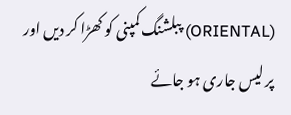(ORIENTAL) پبلشنگ کمپنی کو کھڑا کر دیں اور پر لیس جاری ہو جائے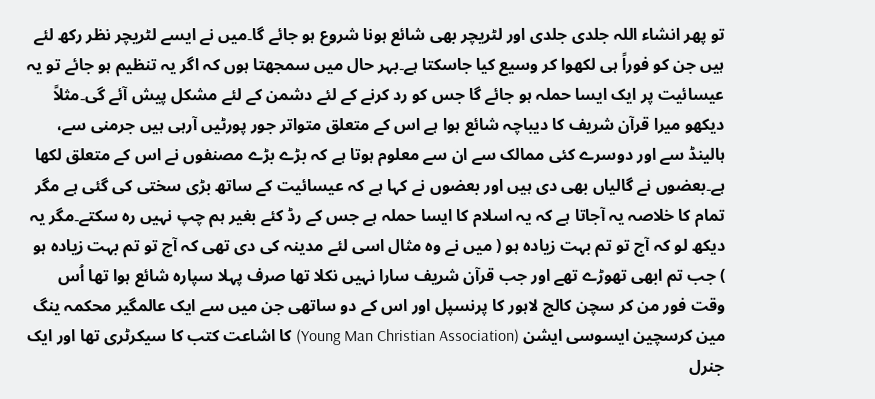تو پھر انشاء اللہ جلدی جلدی اور لٹریچر بھی شائع ہونا شروع ہو جائے گا۔میں نے ایسے لٹریچر نظر رکھ لئے ہیں جن کو فوراً ہی لکھوا کر وسیع کیا جاسکتا ہے۔بہر حال میں سمجھتا ہوں کہ اگر یہ تنظیم ہو جائے تو یہ عیسائیت پر ایک ایسا حملہ ہو جائے گا جس کو رد کرنے کے لئے دشمن کے لئے مشکل پیش آئے گی۔مثلاً دیکھو میرا قرآن شریف کا دیباچہ شائع ہوا ہے اس کے متعلق متواتر جور پورٹیں آرہی ہیں جرمنی سے، ہالینڈ سے اور دوسرے کئی ممالک سے ان سے معلوم ہوتا ہے کہ بڑے بڑے مصنفوں نے اس کے متعلق لکھا ہے۔بعضوں نے گالیاں بھی دی ہیں اور بعضوں نے کہا ہے کہ عیسائیت کے ساتھ بڑی سختی کی گئی ہے مگر تمام کا خلاصہ یہ آجاتا ہے کہ یہ اسلام کا ایسا حملہ ہے جس کے رڈ کئے بغیر ہم چپ نہیں رہ سکتے۔مگر یہ دیکھ لو کہ آج تو تم بہت زیادہ ہو ( میں نے وہ مثال اسی لئے مدینہ کی دی تھی کہ آج تو تم بہت زیادہ ہو ) جب تم ابھی تھوڑے تھے اور جب قرآن شریف سارا نہیں نکلا تھا صرف پہلا سپارہ شائع ہوا تھا اُس وقت فور من کر سچن کالج لاہور کا پرنسپل اور اس کے دو ساتھی جن میں سے ایک عالمگیر محکمہ ینگ مین کرسچین ایسوسی ایشن (Young Man Christian Association) کا اشاعت کتب کا سیکرٹری تھا اور ایک جنرل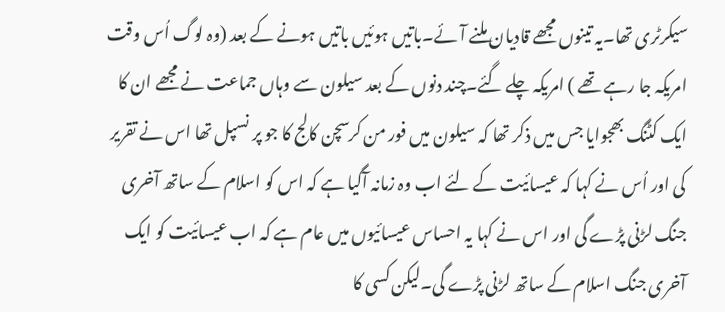سیکرٹری تھا۔یہ تینوں مجھے قادیان ملنے آئے۔باتیں ہوئیں باتیں ہونے کے بعد (وہ لوگ اُس وقت امریکہ جا رہے تھے ) امریکہ چلے گئے۔چند دنوں کے بعد سیلون سے وہاں جماعت نے مجھے ان کا ایک کٹنگ بھجوایا جس میں ذکر تھا کہ سیلون میں فور من کرسچن کالج کا جو پر نسپل تھا اس نے تقریر کی اور اُس نے کہا کہ عیسائیت کے لئے اب وہ زمانہ آگیا ہے کہ اس کو اسلام کے ساتھ آخری جنگ لڑنی پڑے گی اور اس نے کہا یہ احساس عیسائیوں میں عام ہے کہ اب عیسائیت کو ایک آخری جنگ اسلام کے ساتھ لڑنی پڑے گی۔لیکن کسی کا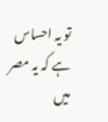تو یہ احساس ہے کہ یہ مصر میں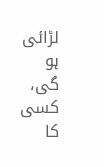لڑائی ہو گی، کسی کا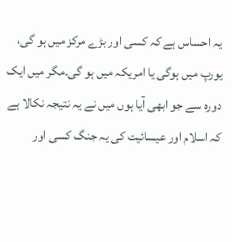یہ احساس ہے کہ کسی اور بڑے مرکز میں ہو گی، یورپ میں ہوگی یا امریکہ میں ہو گی۔مگر میں ایک دورہ سے جو ابھی آیا ہوں میں نے یہ نتیجہ نکالا ہے کہ اسلام اور عیسائیت کی یہ جنگ کسی اور